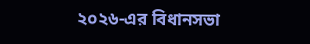২০২৬-এর বিধানসভা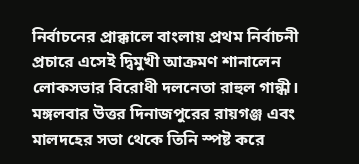নির্বাচনের প্রাক্কালে বাংলায় প্রথম নির্বাচনী প্রচারে এসেই দ্বিমুখী আক্রমণ শানালেন লোকসভার বিরোধী দলনেতা রাহুল গান্ধী। মঙ্গলবার উত্তর দিনাজপুরের রায়গঞ্জ এবং মালদহের সভা থেকে তিনি স্পষ্ট করে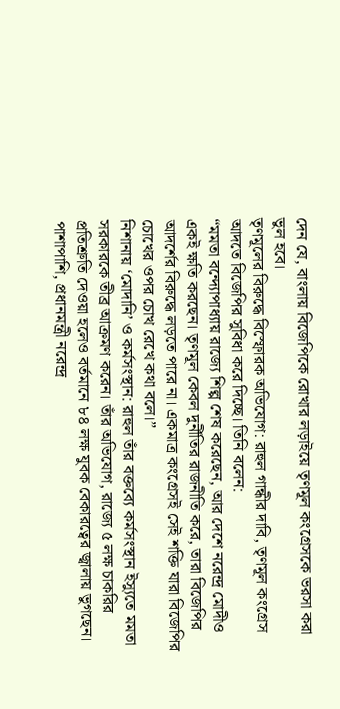দেন যে, বাংলায় বিজেপিকে রোখার লড়াইয়ে তৃণমূল কংগ্রেসকে ভরসা করা ভুল হবে।
তৃণমূলের বিরুদ্ধে বিস্ফোরক অভিযোগ: রাহুল গান্ধীর দাবি, তৃণমূল কংগ্রেস আদতে বিজেপির সুবিধা করে দিচ্ছে। তিনি বলেন:
“মমতা বন্দ্যোপাধ্যায় রাজ্যে শিল্প শেষ করেছেন, আর দেশে নরেন্দ্র মোদীও একই ক্ষতি করছেন। তৃণমূল কেবল দুর্নীতির রাজনীতি করে, তারা বিজেপির আদর্শের বিরুদ্ধে লড়তে পারে না। একমাত্র কংগ্রেসই সেই শক্তি যারা বিজেপির চোখের ওপর চোখ রেখে কথা বলে।”
নিশানায় ‘মোদানি’ ও কর্মসংস্থান: রাহুল তাঁর বক্তব্যে কর্মসংস্থান ইস্যুতে মমতা সরকারকে তীব্র আক্রমণ করেন। তাঁর অভিযোগ, রাজ্যে ৫ লক্ষ চাকরির প্রতিশ্রুতি দেওয়া হলেও বর্তমানে ৮৪ লক্ষ যুবক বেকারত্বের জ্বালায় ভুগছেন। পাশাপাশি, প্রধানমন্ত্রী নরেন্দ্র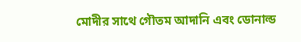মোদীর সাথে গৌতম আদানি এবং ডোনাল্ড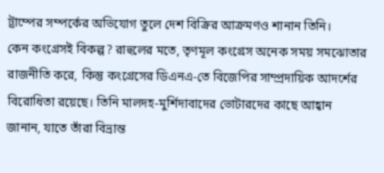ট্রাম্পের সম্পর্কের অভিযোগ তুলে দেশ বিক্রির আক্রমণও শানান তিনি।
কেন কংগ্রেসই বিকল্প? রাহুলের মতে, তৃণমূল কংগ্রেস অনেক সময় সমঝোতার রাজনীতি করে, কিন্তু কংগ্রেসের ডিএনএ-তে বিজেপির সাম্প্রদায়িক আদর্শের বিরোধিতা রয়েছে। তিনি মালদহ-মুর্শিদাবাদের ভোটারদের কাছে আহ্বান জানান, যাতে তাঁরা বিভ্রান্ত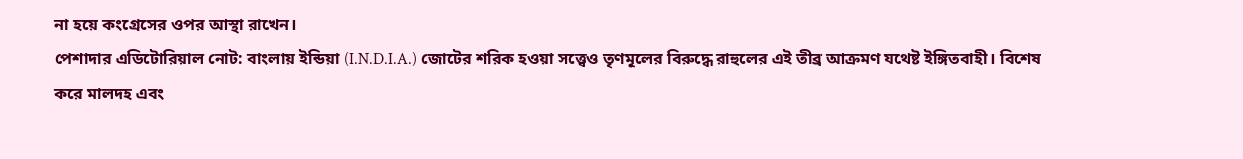না হয়ে কংগ্রেসের ওপর আস্থা রাখেন।
পেশাদার এডিটোরিয়াল নোট: বাংলায় ইন্ডিয়া (I.N.D.I.A.) জোটের শরিক হওয়া সত্ত্বেও তৃণমূলের বিরুদ্ধে রাহুলের এই তীব্র আক্রমণ যথেষ্ট ইঙ্গিতবাহী। বিশেষ করে মালদহ এবং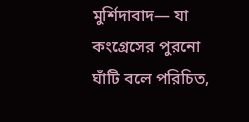মুর্শিদাবাদ— যা কংগ্রেসের পুরনো ঘাঁটি বলে পরিচিত,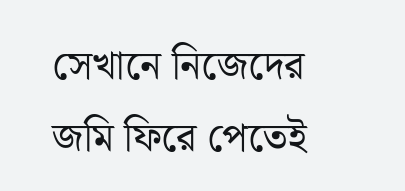সেখানে নিজেদের জমি ফিরে পেতেই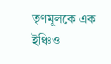তৃণমূলকে এক ইঞ্চিও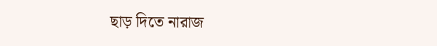ছাড় দিতে নারাজ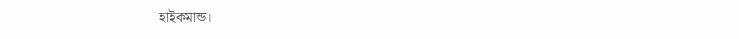হাইকমান্ড।